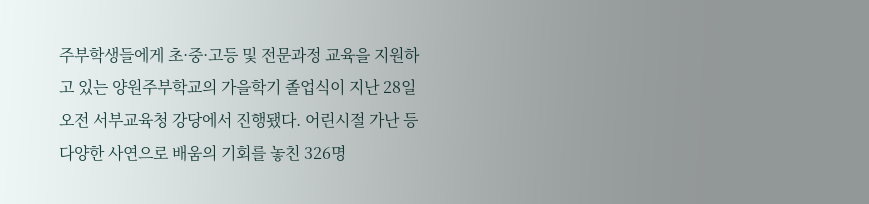주부학생들에게 초·중·고등 및 전문과정 교육을 지원하고 있는 양원주부학교의 가을학기 졸업식이 지난 28일 오전 서부교육청 강당에서 진행됐다. 어린시절 가난 등 다양한 사연으로 배움의 기회를 놓친 326명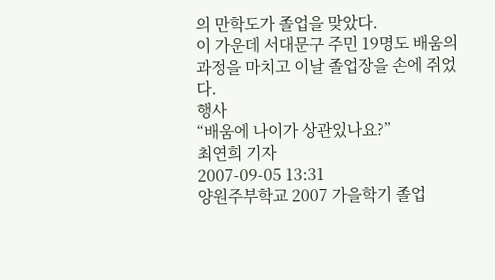의 만학도가 졸업을 맞았다.
이 가운데 서대문구 주민 19명도 배움의 과정을 마치고 이날 졸업장을 손에 쥐었다.
행사
“배움에 나이가 상관있나요?”
최연희 기자
2007-09-05 13:31
양원주부학교 2007 가을학기 졸업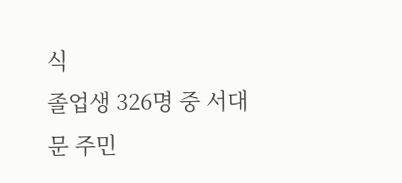식
졸업생 326명 중 서대문 주민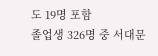도 19명 포함
졸업생 326명 중 서대문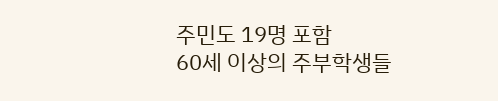주민도 19명 포함
60세 이상의 주부학생들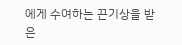에게 수여하는 끈기상을 받은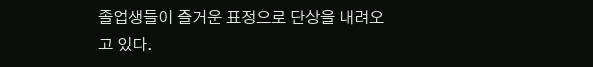졸업생들이 즐거운 표정으로 단상을 내려오고 있다.